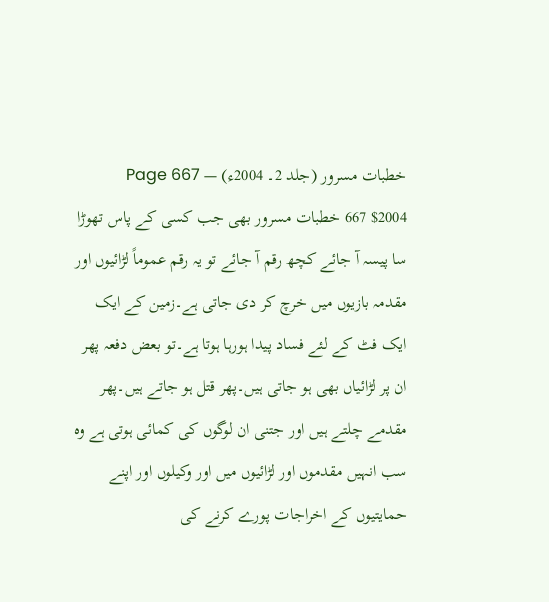خطبات مسرور (جلد 2۔ 2004ء) — Page 667
$2004 667 خطبات مسرور بھی جب کسی کے پاس تھوڑا سا پیسہ آ جائے کچھ رقم آ جائے تو یہ رقم عموماً لڑائیوں اور مقدمہ بازیوں میں خرچ کر دی جاتی ہے۔زمین کے ایک ایک فٹ کے لئے فساد پیدا ہورہا ہوتا ہے۔تو بعض دفعہ پھر ان پر لڑائیاں بھی ہو جاتی ہیں۔پھر قتل ہو جاتے ہیں۔پھر مقدمے چلتے ہیں اور جتنی ان لوگوں کی کمائی ہوتی ہے وہ سب انہیں مقدموں اور لڑائیوں میں اور وکیلوں اور اپنے حمایتیوں کے اخراجات پورے کرنے کی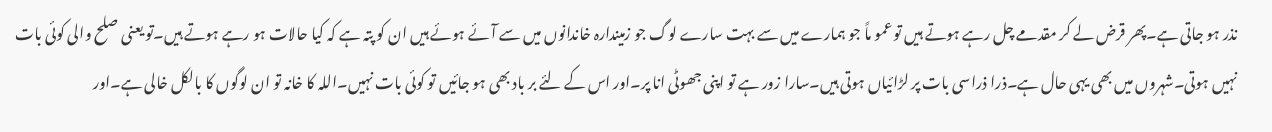نذر ہو جاتی ہے۔پھر قرض لے کر مقدمے چل رہے ہوتے ہیں تو عمو ماً جو ہمارے میں سے بہت سارے لوگ جو زمیندارہ خاندانوں میں سے آئے ہوئے ہیں ان کو پتہ ہے کہ کیا حالات ہو رہے ہوتے ہیں۔تو یعنی صلح والی کوئی بات نہیں ہوتی۔شہروں میں بھی یہی حال ہے۔ذرا ذراسی بات پر لڑائیاں ہوتی ہیں۔سارا زور ہے تو اپنی جھوٹی انا پر۔اور اس کے لئے بر باد بھی ہو جائیں تو کوئی بات نہیں۔اللہ کا خانہ تو ان لوگوں کا بالکل خالی ہے۔اور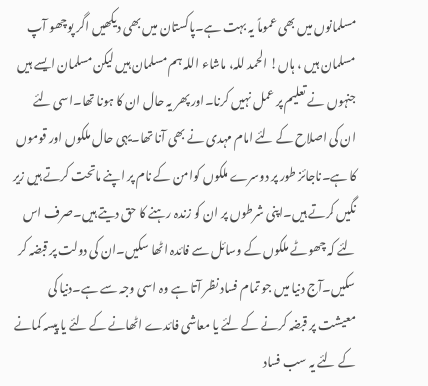مسلمانوں میں بھی عموماً یہ بہت ہے۔پاکستان میں بھی دیکھیں اگر پوچھو آپ مسلمان ہیں ، ہاں! الحمد للہ، ماشاء اللہ ہم مسلمان ہیں لیکن مسلمان ایسے ہیں جنہوں نے تعلیم پر عمل نہیں کرنا۔اور پھر یہ حال ان کا ہونا تھا۔اسی لئے ان کی اصلاح کے لئے امام مہدی نے بھی آنا تھا۔یہی حال ملکوں اور قوموں کا ہے۔ناجائز طور پر دوسرے ملکوں کوامن کے نام پر اپنے ماتحت کرتے ہیں زیر نگیں کرتے ہیں۔اپنی شرطوں پر ان کو زندہ رہنے کا حق دیتے ہیں۔صرف اس لئے کہ چھوٹے ملکوں کے وسائل سے فائدہ اٹھا سکیں۔ان کی دولت پر قبضہ کر سکیں۔آج دنیا میں جو تمام فساد نظر آتا ہے وہ اسی وجہ سے ہے۔دنیا کی معیشت پر قبضہ کرنے کے لئے یا معاشی فائدے اٹھانے کے لئے یا پیسہ کمانے کے لئے یہ سب فساد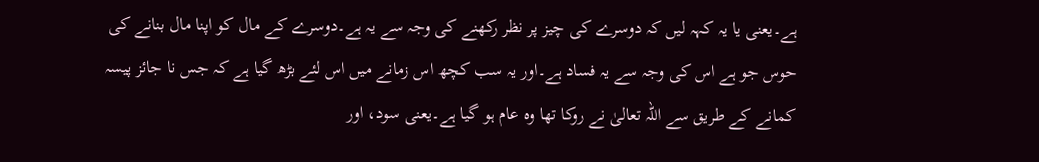ہے۔یعنی یا یہ کہہ لیں کہ دوسرے کی چیز پر نظر رکھنے کی وجہ سے یہ ہے۔دوسرے کے مال کو اپنا مال بنانے کی حوس جو ہے اس کی وجہ سے یہ فساد ہے۔اور یہ سب کچھ اس زمانے میں اس لئے بڑھ گیا ہے کہ جس نا جائز پیسہ کمانے کے طریق سے اللہ تعالیٰ نے روکا تھا وہ عام ہو گیا ہے۔یعنی سود، اور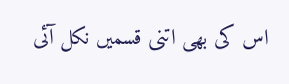اس کی بھی اتنی قسمیں نکل آئی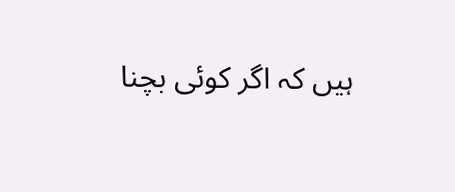ہیں کہ اگر کوئی بچنا